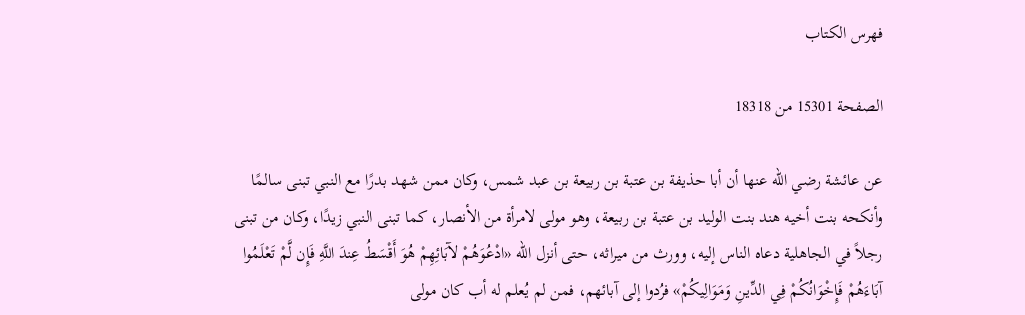فهرس الكتاب

الصفحة 15301 من 18318

عن عائشة رضي الله عنها أن أبا حذيفة بن عتبة بن ربيعة بن عبد شمس، وكان ممن شهد بدرًا مع النبي تبنى سالمًا وأنكحه بنت أخيه هند بنت الوليد بن عتبة بن ربيعة، وهو مولى لامرأة من الأنصار، كما تبنى النبي زيدًا، وكان من تبنى رجلاً في الجاهلية دعاه الناس إليه، وورث من ميراثه، حتى أنزل الله «ادْعُوَهُمْ لآبَائِهِمْ هُوَ أَقْسَطُ عِندَ اللَّهِ فَإِن لَّمْ تَعْلَمُوا آبَاءَهُمْ فَإِخْوَانُكُمْ فِي الدِّينِ وَمَوَالِيكُمْ» فرُدوا إلى آبائهم، فمن لم يُعلم له أب كان مولى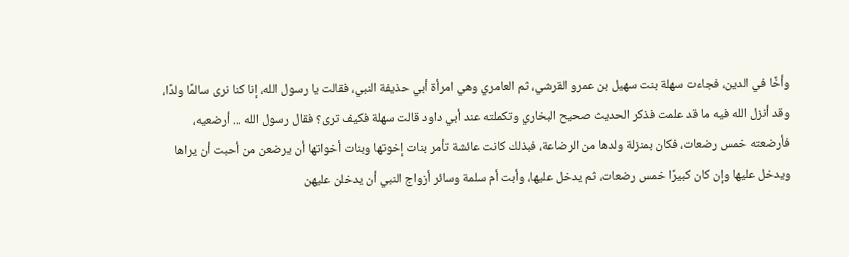وأخًا في الدين، فجاءت سهلة بنت سهيل بن عمرو القرشي، ثم العامري وهي امرأة أبي حذيفة النبي، فقالت يا رسول الله، إنا كنا نرى سالمًا ولدًا، وقد أنزل الله فيه ما قد علمت فذكر الحديث صحيح البخاري وتكملته عند أبي داود قالت سهلة فكيف ترى؟ فقال رسول الله ... أرضعيه، فأرضعته خمس رضعات، فكان بمنزلة ولدها من الرضاعة، فبذلك كانت عائشة تأمر بنات إخوتها وبنات أخواتها أن يرضعن من أحبت أن يراها ويدخل عليها وإن كان كبيرًا خمس رضعات، ثم يدخل عليها، وأبت أم سلمة وسائر أزواج النبي أن يدخلن عليهن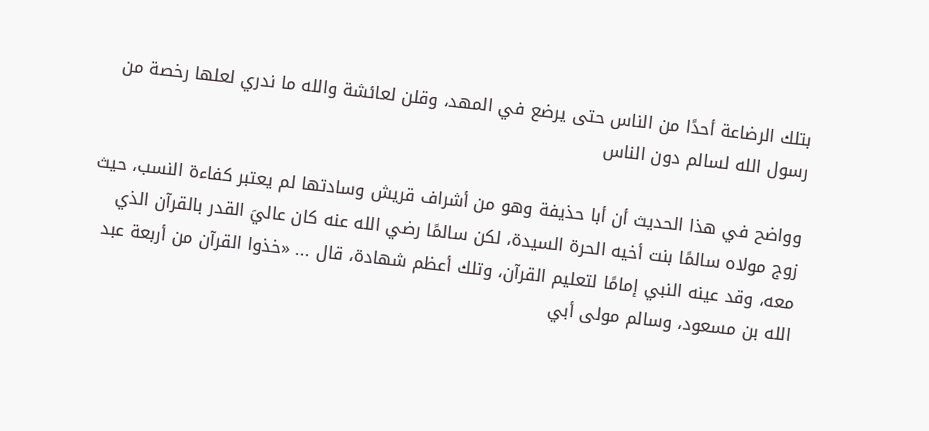بتلك الرضاعة أحدًا من الناس حتى يرضع في المهد، وقلن لعائشة والله ما ندري لعلها رخصة من رسول الله لسالم دون الناس

وواضح في هذا الحديث أن أبا حذيفة وهو من أشراف قريش وسادتها لم يعتبر كفاءة النسب، حيث زوج مولاه سالمًا بنت أخيه الحرة السيدة، لكن سالمًا رضي الله عنه كان عاليَ القدر بالقرآن الذي معه، وقد عينه النبي إمامًا لتعليم القرآن، وتلك أعظم شهادة، قال ... «خذوا القرآن من أربعة عبد الله بن مسعود، وسالم مولى أبي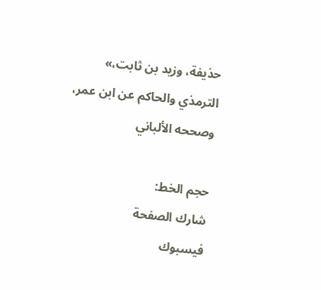حذيفة، وزيد بن ثابت،» الترمذي والحاكم عن ابن عمر، وصححه الألباني

حجم الخط:
شارك الصفحة
فيسبوك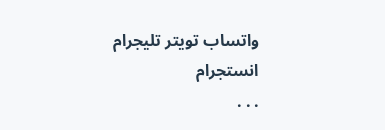واتساب تويتر تليجرام انستجرام
. . .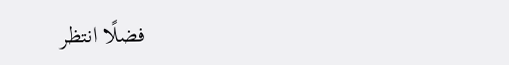فضلًا انتظر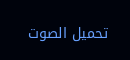تحميل الصوت